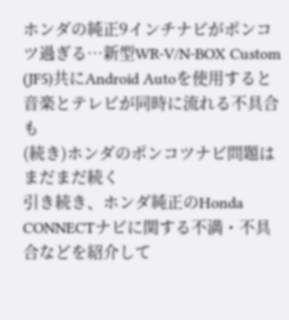ホンダの純正9インチナビがポンコツ過ぎる…新型WR-V/N-BOX Custom (JF5)共にAndroid Autoを使用すると音楽とテレビが同時に流れる不具合も
(続き)ホンダのポンコツナビ問題はまだまだ続く
引き続き、ホンダ純正のHonda CONNECTナビに関する不満・不具合などを紹介して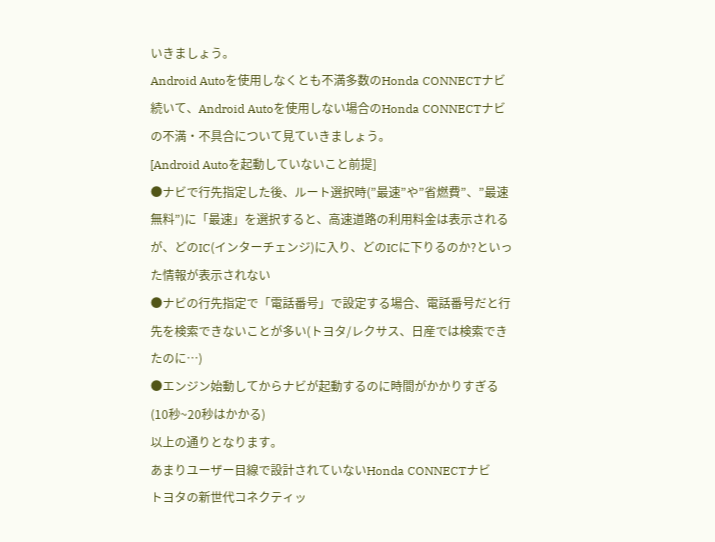いきましょう。
Android Autoを使用しなくとも不満多数のHonda CONNECTナビ
続いて、Android Autoを使用しない場合のHonda CONNECTナビの不満・不具合について見ていきましょう。
[Android Autoを起動していないこと前提]
●ナビで行先指定した後、ルート選択時(”最速”や”省燃費”、”最速無料”)に「最速」を選択すると、高速道路の利用料金は表示されるが、どのIC(インターチェンジ)に入り、どのICに下りるのか?といった情報が表示されない
●ナビの行先指定で「電話番号」で設定する場合、電話番号だと行先を検索できないことが多い(トヨタ/レクサス、日産では検索できたのに…)
●エンジン始動してからナビが起動するのに時間がかかりすぎる(10秒~20秒はかかる)
以上の通りとなります。
あまりユーザー目線で設計されていないHonda CONNECTナビ
トヨタの新世代コネクティッ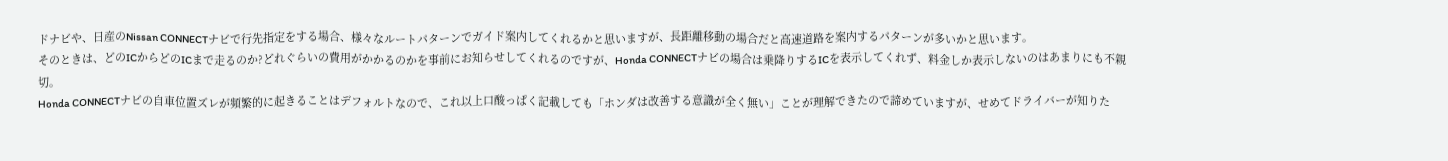ドナビや、日産のNissan CONNECTナビで行先指定をする場合、様々なルートパターンでガイド案内してくれるかと思いますが、長距離移動の場合だと高速道路を案内するパターンが多いかと思います。
そのときは、どのICからどのICまで走るのか?どれぐらいの費用がかかるのかを事前にお知らせしてくれるのですが、Honda CONNECTナビの場合は乗降りするICを表示してくれず、料金しか表示しないのはあまりにも不親切。
Honda CONNECTナビの自車位置ズレが頻繁的に起きることはデフォルトなので、これ以上口酸っぱく記載しても「ホンダは改善する意識が全く無い」ことが理解できたので諦めていますが、せめてドライバーが知りた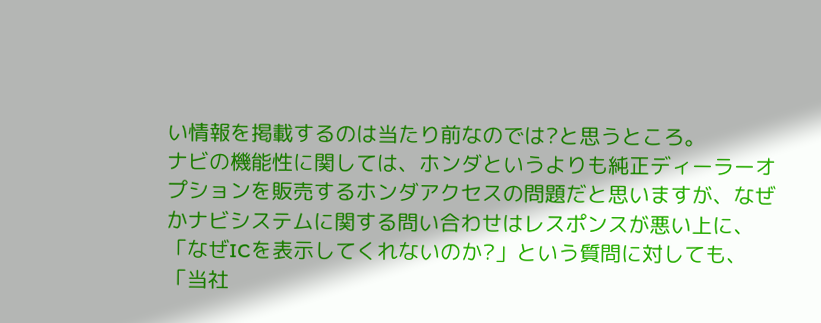い情報を掲載するのは当たり前なのでは?と思うところ。
ナビの機能性に関しては、ホンダというよりも純正ディーラーオプションを販売するホンダアクセスの問題だと思いますが、なぜかナビシステムに関する問い合わせはレスポンスが悪い上に、「なぜICを表示してくれないのか?」という質問に対しても、「当社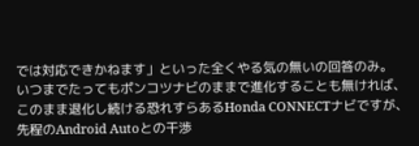では対応できかねます」といった全くやる気の無いの回答のみ。
いつまでたってもポンコツナビのままで進化することも無ければ、このまま退化し続ける恐れすらあるHonda CONNECTナビですが、先程のAndroid Autoとの干渉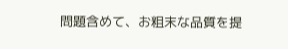問題含めて、お粗末な品質を提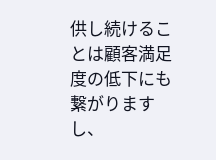供し続けることは顧客満足度の低下にも繋がりますし、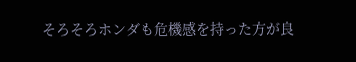そろそろホンダも危機感を持った方が良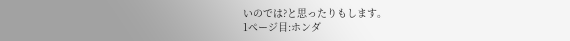いのでは?と思ったりもします。
1ページ目:ホンダ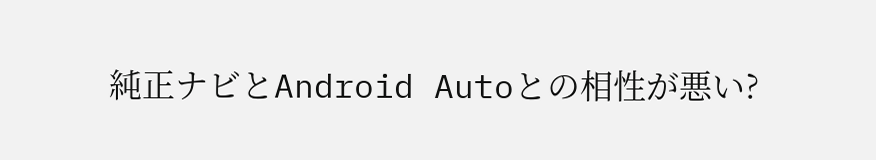純正ナビとAndroid Autoとの相性が悪い?